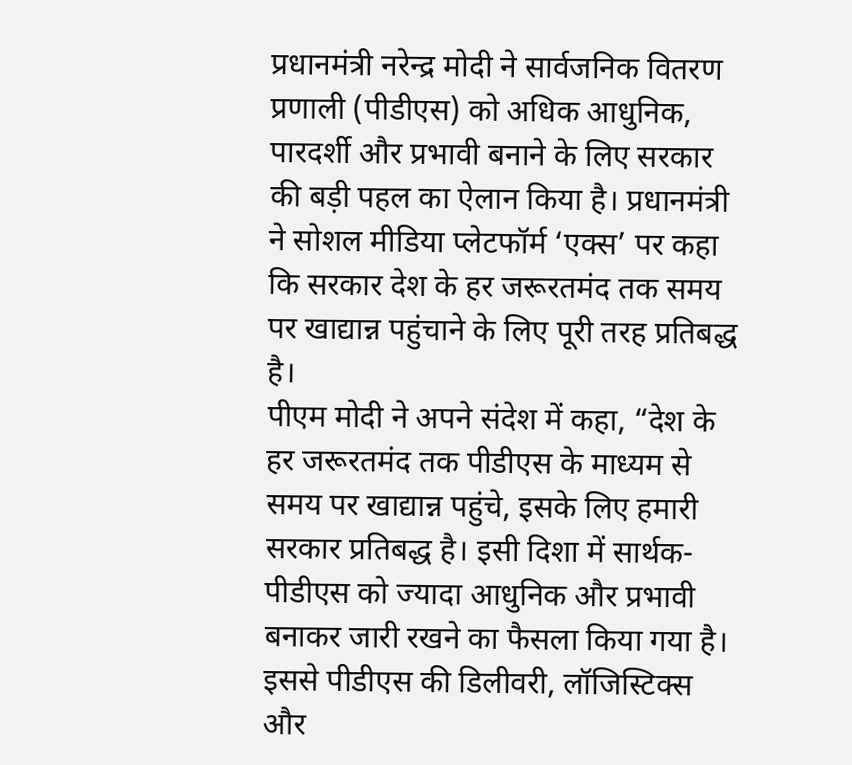प्रधानमंत्री नरेन्द्र मोदी ने सार्वजनिक वितरण प्रणाली (पीडीएस) को अधिक आधुनिक, पारदर्शी और प्रभावी बनाने के लिए सरकार की बड़ी पहल का ऐलान किया है। प्रधानमंत्री ने सोशल मीडिया प्लेटफॉर्म ‘एक्स’ पर कहा कि सरकार देश के हर जरूरतमंद तक समय पर खाद्यान्न पहुंचाने के लिए पूरी तरह प्रतिबद्ध है।
पीएम मोदी ने अपने संदेश में कहा, “देश के हर जरूरतमंद तक पीडीएस के माध्यम से समय पर खाद्यान्न पहुंचे, इसके लिए हमारी सरकार प्रतिबद्ध है। इसी दिशा में सार्थक-पीडीएस को ज्यादा आधुनिक और प्रभावी बनाकर जारी रखने का फैसला किया गया है। इससे पीडीएस की डिलीवरी, लॉजिस्टिक्स और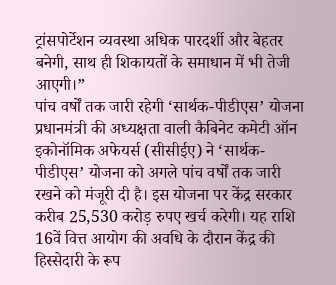ट्रांसपोर्टेशन व्यवस्था अधिक पारदर्शी और बेहतर बनेगी, साथ ही शिकायतों के समाधान में भी तेजी आएगी।”
पांच वर्षों तक जारी रहेगी ‘सार्थक-पीडीएस’ योजना
प्रधानमंत्री की अध्यक्षता वाली कैबिनेट कमेटी ऑन इकोनॉमिक अफेयर्स (सीसीईए) ने ‘सार्थक-पीडीएस’ योजना को अगले पांच वर्षों तक जारी रखने को मंजूरी दी है। इस योजना पर केंद्र सरकार करीब 25,530 करोड़ रुपए खर्च करेगी। यह राशि 16वें वित्त आयोग की अवधि के दौरान केंद्र की हिस्सेदारी के रूप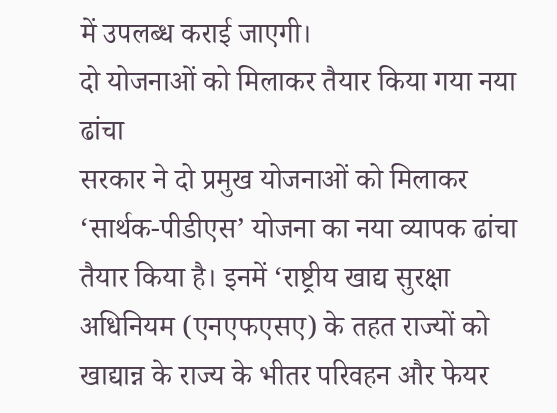में उपलब्ध कराई जाएगी।
दो योजनाओं को मिलाकर तैयार किया गया नया ढांचा
सरकार ने दो प्रमुख योजनाओं को मिलाकर ‘सार्थक-पीडीएस’ योजना का नया व्यापक ढांचा तैयार किया है। इनमें ‘राष्ट्रीय खाद्य सुरक्षा अधिनियम (एनएफएसए) के तहत राज्यों को खाद्यान्न के राज्य के भीतर परिवहन और फेयर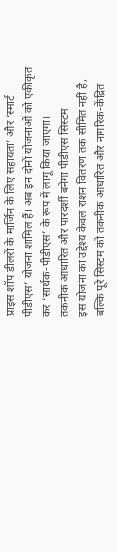प्राइस शॉप डीलरों के मार्जिन के लिए सहायता’ और ‘स्मार्ट पीडीएस’ योजना शामिल हैं। अब इन दोनों योजनाओं को एकीकृत कर ‘सार्थक-पीडीएस’ के रूप में लागू किया जाएगा।
तकनीक आधारित और पारदर्शी बनेगा पीडीएस सिस्टम
इस योजना का उद्देश्य केवल राशन वितरण तक सीमित नहीं है, बल्कि पूरे सिस्टम को तकनीक आधारित और नागरिक-केंद्रित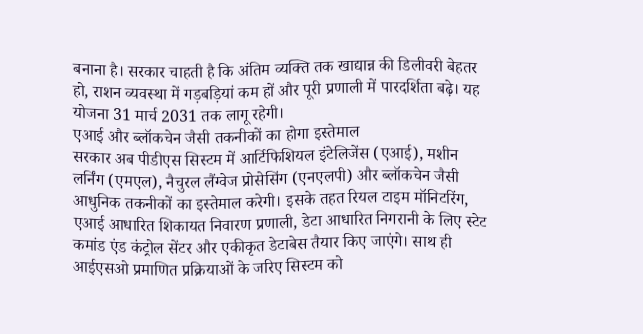बनाना है। सरकार चाहती है कि अंतिम व्यक्ति तक खाद्यान्न की डिलीवरी बेहतर हो, राशन व्यवस्था में गड़बड़ियां कम हों और पूरी प्रणाली में पारदर्शिता बढ़े। यह योजना 31 मार्च 2031 तक लागू रहेगी।
एआई और ब्लॉकचेन जैसी तकनीकों का होगा इस्तेमाल
सरकार अब पीडीएस सिस्टम में आर्टिफिशियल इंटेलिजेंस (एआई), मशीन लर्निंग (एमएल), नैचुरल लैंग्वेज प्रोसेसिंग (एनएलपी) और ब्लॉकचेन जैसी आधुनिक तकनीकों का इस्तेमाल करेगी। इसके तहत रियल टाइम मॉनिटरिंग, एआई आधारित शिकायत निवारण प्रणाली, डेटा आधारित निगरानी के लिए स्टेट कमांड एंड कंट्रोल सेंटर और एकीकृत डेटाबेस तैयार किए जाएंगे। साथ ही आईएसओ प्रमाणित प्रक्रियाओं के जरिए सिस्टम को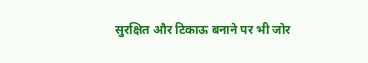सुरक्षित और टिकाऊ बनाने पर भी जोर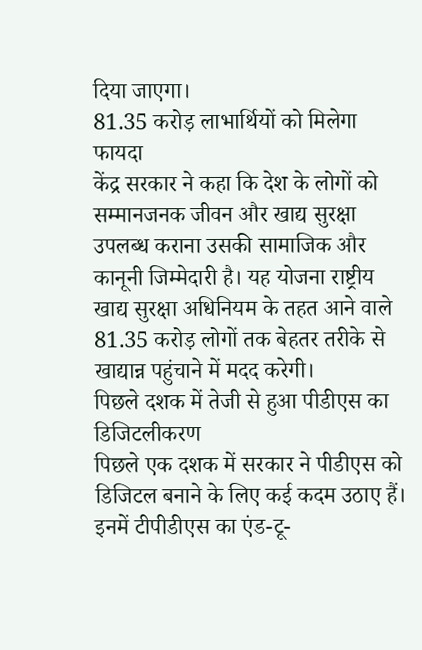दिया जाएगा।
81.35 करोड़ लाभार्थियों को मिलेगा फायदा
केंद्र सरकार ने कहा कि देश के लोगों को सम्मानजनक जीवन और खाद्य सुरक्षा उपलब्ध कराना उसकी सामाजिक और कानूनी जिम्मेदारी है। यह योजना राष्ट्रीय खाद्य सुरक्षा अधिनियम के तहत आने वाले 81.35 करोड़ लोगों तक बेहतर तरीके से खाद्यान्न पहुंचाने में मदद करेगी।
पिछले दशक में तेजी से हुआ पीडीएस का डिजिटलीकरण
पिछले एक दशक में सरकार ने पीडीएस को डिजिटल बनाने के लिए कई कदम उठाए हैं। इनमें टीपीडीएस का एंड-टू-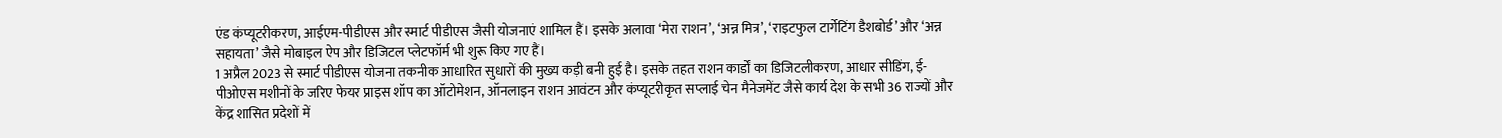एंड कंप्यूटरीकरण, आईएम-पीडीएस और स्मार्ट पीडीएस जैसी योजनाएं शामिल हैं। इसके अलावा ‘मेरा राशन’, ‘अन्न मित्र’, ‘राइटफुल टार्गेटिंग डैशबोर्ड’ और ‘अन्न सहायता’ जैसे मोबाइल ऐप और डिजिटल प्लेटफॉर्म भी शुरू किए गए हैं।
1 अप्रैल 2023 से स्मार्ट पीडीएस योजना तकनीक आधारित सुधारों की मुख्य कड़ी बनी हुई है। इसके तहत राशन कार्डों का डिजिटलीकरण, आधार सीडिंग, ई-पीओएस मशीनों के जरिए फेयर प्राइस शॉप का ऑटोमेशन, ऑनलाइन राशन आवंटन और कंप्यूटरीकृत सप्लाई चेन मैनेजमेंट जैसे कार्य देश के सभी 36 राज्यों और केंद्र शासित प्रदेशों में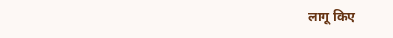लागू किए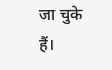जा चुके हैं।